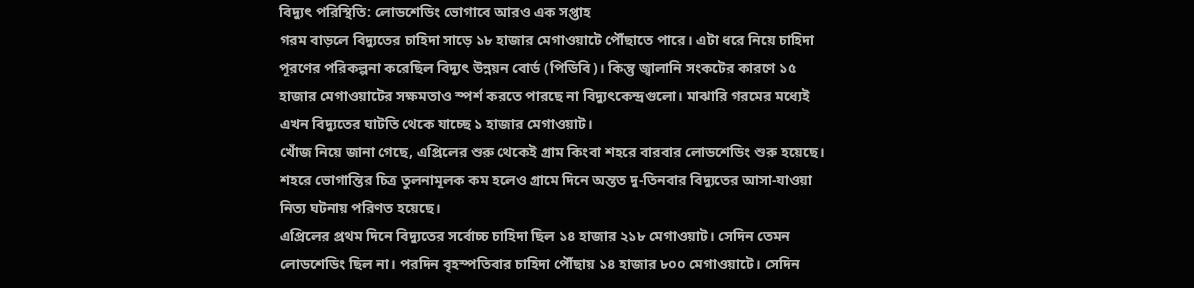বিদ্যুৎ পরিস্থিতি: লোডশেডিং ভোগাবে আরও এক সপ্তাহ
গরম বাড়লে বিদ্যুতের চাহিদা সাড়ে ১৮ হাজার মেগাওয়াটে পৌঁছাতে পারে। এটা ধরে নিয়ে চাহিদা পূরণের পরিকল্পনা করেছিল বিদ্যুৎ উন্নয়ন বোর্ড (পিডিবি)। কিন্তু জ্বালানি সংকটের কারণে ১৫ হাজার মেগাওয়াটের সক্ষমতাও স্পর্শ করতে পারছে না বিদ্যুৎকেন্দ্রগুলো। মাঝারি গরমের মধ্যেই এখন বিদ্যুতের ঘাটতি থেকে যাচ্ছে ১ হাজার মেগাওয়াট।
খোঁজ নিয়ে জানা গেছে, এপ্রিলের শুরু থেকেই গ্রাম কিংবা শহরে বারবার লোডশেডিং শুরু হয়েছে। শহরে ভোগান্তির চিত্র তুলনামূলক কম হলেও গ্রামে দিনে অন্তত দু-তিনবার বিদ্যুতের আসা-যাওয়া নিত্য ঘটনায় পরিণত হয়েছে।
এপ্রিলের প্রথম দিনে বিদ্যুতের সর্বোচ্চ চাহিদা ছিল ১৪ হাজার ২১৮ মেগাওয়াট। সেদিন তেমন লোডশেডিং ছিল না। পরদিন বৃহস্পতিবার চাহিদা পৌঁছায় ১৪ হাজার ৮০০ মেগাওয়াটে। সেদিন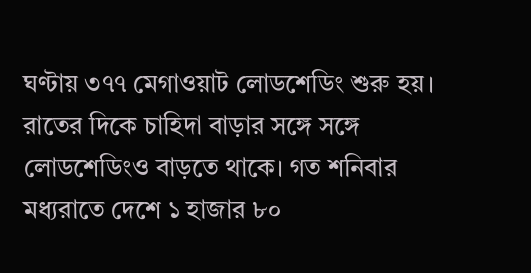ঘণ্টায় ৩৭৭ মেগাওয়াট লোডশেডিং শুরু হয়। রাতের দিকে চাহিদা বাড়ার সঙ্গে সঙ্গে লোডশেডিংও বাড়তে থাকে। গত শনিবার মধ্যরাতে দেশে ১ হাজার ৮০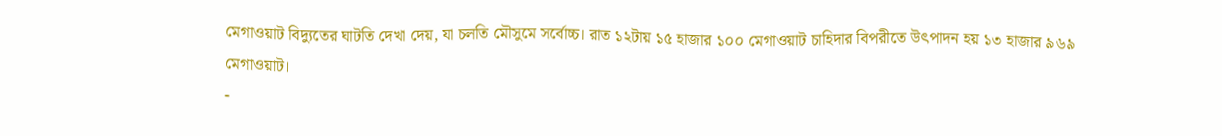মেগাওয়াট বিদ্যুতের ঘাটতি দেখা দেয়, যা চলতি মৌসুমে সর্বোচ্চ। রাত ১২টায় ১৫ হাজার ১০০ মেগাওয়াট চাহিদার বিপরীতে উৎপাদন হয় ১৩ হাজার ৯৬৯ মেগাওয়াট।
-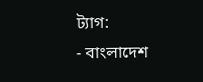ট্যাগ:
- বাংলাদেশ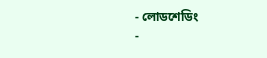- লোডশেডিং
-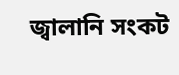জ্বালানি সংকট